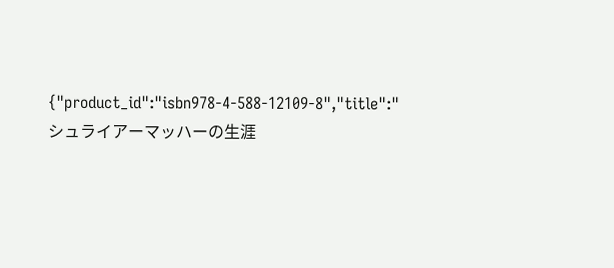{"product_id":"isbn978-4-588-12109-8","title":"シュライアーマッハーの生涯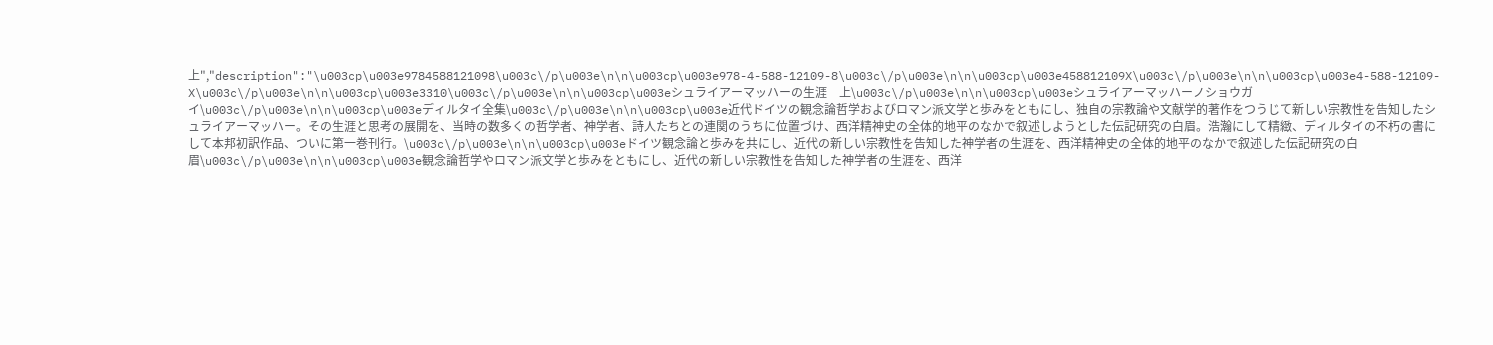上","description":"\u003cp\u003e9784588121098\u003c\/p\u003e\n\n\u003cp\u003e978-4-588-12109-8\u003c\/p\u003e\n\n\u003cp\u003e458812109X\u003c\/p\u003e\n\n\u003cp\u003e4-588-12109-X\u003c\/p\u003e\n\n\u003cp\u003e3310\u003c\/p\u003e\n\n\u003cp\u003eシュライアーマッハーの生涯　上\u003c\/p\u003e\n\n\u003cp\u003eシュライアーマッハーノショウガイ\u003c\/p\u003e\n\n\u003cp\u003eディルタイ全集\u003c\/p\u003e\n\n\u003cp\u003e近代ドイツの観念論哲学およびロマン派文学と歩みをともにし、独自の宗教論や文献学的著作をつうじて新しい宗教性を告知したシュライアーマッハー。その生涯と思考の展開を、当時の数多くの哲学者、神学者、詩人たちとの連関のうちに位置づけ、西洋精神史の全体的地平のなかで叙述しようとした伝記研究の白眉。浩瀚にして精緻、ディルタイの不朽の書にして本邦初訳作品、ついに第一巻刊行。\u003c\/p\u003e\n\n\u003cp\u003eドイツ観念論と歩みを共にし、近代の新しい宗教性を告知した神学者の生涯を、西洋精神史の全体的地平のなかで叙述した伝記研究の白眉\u003c\/p\u003e\n\n\u003cp\u003e観念論哲学やロマン派文学と歩みをともにし、近代の新しい宗教性を告知した神学者の生涯を、西洋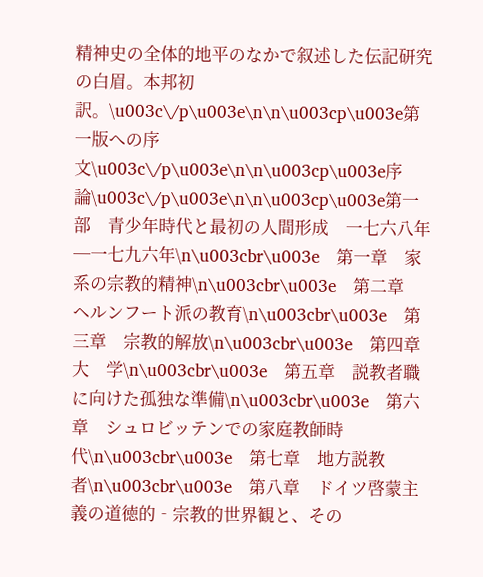精神史の全体的地平のなかで叙述した伝記研究の白眉。本邦初訳。\u003c\/p\u003e\n\n\u003cp\u003e第一版への序文\u003c\/p\u003e\n\n\u003cp\u003e序　論\u003c\/p\u003e\n\n\u003cp\u003e第一部　青少年時代と最初の人間形成　一七六八年─一七九六年\n\u003cbr\u003e　第一章　家系の宗教的精神\n\u003cbr\u003e　第二章　ヘルンフート派の教育\n\u003cbr\u003e　第三章　宗教的解放\n\u003cbr\u003e　第四章　大　学\n\u003cbr\u003e　第五章　説教者職に向けた孤独な準備\n\u003cbr\u003e　第六章　シュロビッテンでの家庭教師時代\n\u003cbr\u003e　第七章　地方説教者\n\u003cbr\u003e　第八章　ドイツ啓蒙主義の道徳的‐宗教的世界観と、その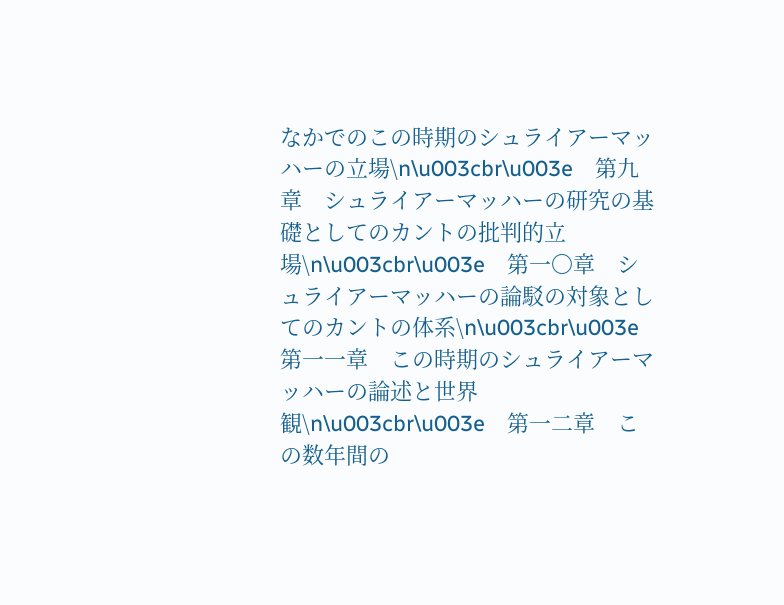なかでのこの時期のシュライアーマッハーの立場\n\u003cbr\u003e　第九章　シュライアーマッハーの研究の基礎としてのカントの批判的立場\n\u003cbr\u003e　第一〇章　シュライアーマッハーの論駁の対象としてのカントの体系\n\u003cbr\u003e　第一一章　この時期のシュライアーマッハーの論述と世界観\n\u003cbr\u003e　第一二章　この数年間の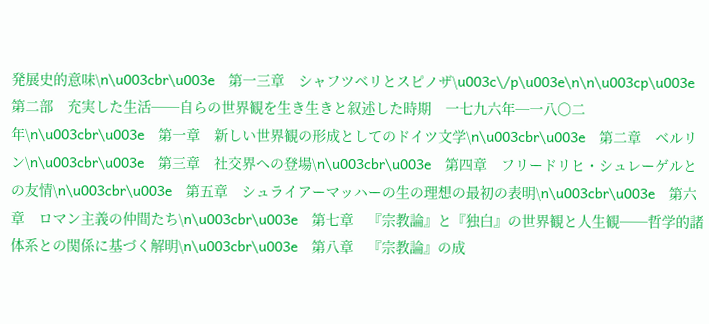発展史的意味\n\u003cbr\u003e　第一三章　シャフツベリとスピノザ\u003c\/p\u003e\n\n\u003cp\u003e第二部　充実した生活──自らの世界観を生き生きと叙述した時期　一七九六年─一八〇二年\n\u003cbr\u003e　第一章　新しい世界観の形成としてのドイツ文学\n\u003cbr\u003e　第二章　ベルリン\n\u003cbr\u003e　第三章　社交界への登場\n\u003cbr\u003e　第四章　フリードリヒ・シュレーゲルとの友情\n\u003cbr\u003e　第五章　シュライアーマッハーの生の理想の最初の表明\n\u003cbr\u003e　第六章　ロマン主義の仲間たち\n\u003cbr\u003e　第七章　『宗教論』と『独白』の世界観と人生観──哲学的諸体系との関係に基づく解明\n\u003cbr\u003e　第八章　『宗教論』の成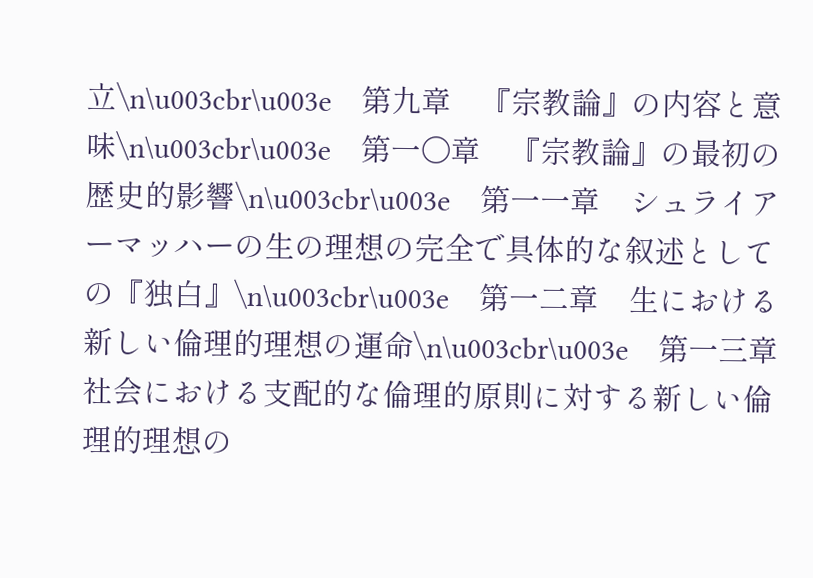立\n\u003cbr\u003e　第九章　『宗教論』の内容と意味\n\u003cbr\u003e　第一〇章　『宗教論』の最初の歴史的影響\n\u003cbr\u003e　第一一章　シュライアーマッハーの生の理想の完全で具体的な叙述としての『独白』\n\u003cbr\u003e　第一二章　生における新しい倫理的理想の運命\n\u003cbr\u003e　第一三章　社会における支配的な倫理的原則に対する新しい倫理的理想の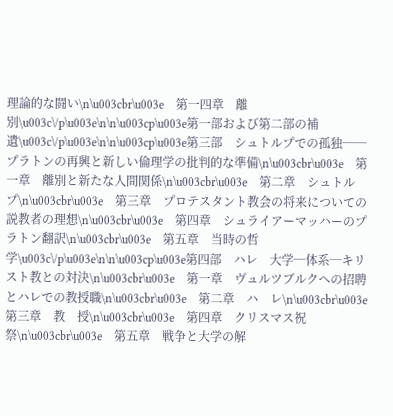理論的な闘い\n\u003cbr\u003e　第一四章　離　別\u003c\/p\u003e\n\n\u003cp\u003e第一部および第二部の補遺\u003c\/p\u003e\n\n\u003cp\u003e第三部　シュトルプでの孤独──プラトンの再興と新しい倫理学の批判的な準備\n\u003cbr\u003e　第一章　離別と新たな人間関係\n\u003cbr\u003e　第二章　シュトルプ\n\u003cbr\u003e　第三章　プロテスタント教会の将来についての説教者の理想\n\u003cbr\u003e　第四章　シュライアーマッハーのプラトン翻訳\n\u003cbr\u003e　第五章　当時の哲学\u003c\/p\u003e\n\n\u003cp\u003e第四部　ハレ　大学─体系─キリスト教との対決\n\u003cbr\u003e　第一章　ヴュルツブルクへの招聘とハレでの教授職\n\u003cbr\u003e　第二章　ハ　レ\n\u003cbr\u003e　第三章　教　授\n\u003cbr\u003e　第四章　クリスマス祝祭\n\u003cbr\u003e　第五章　戦争と大学の解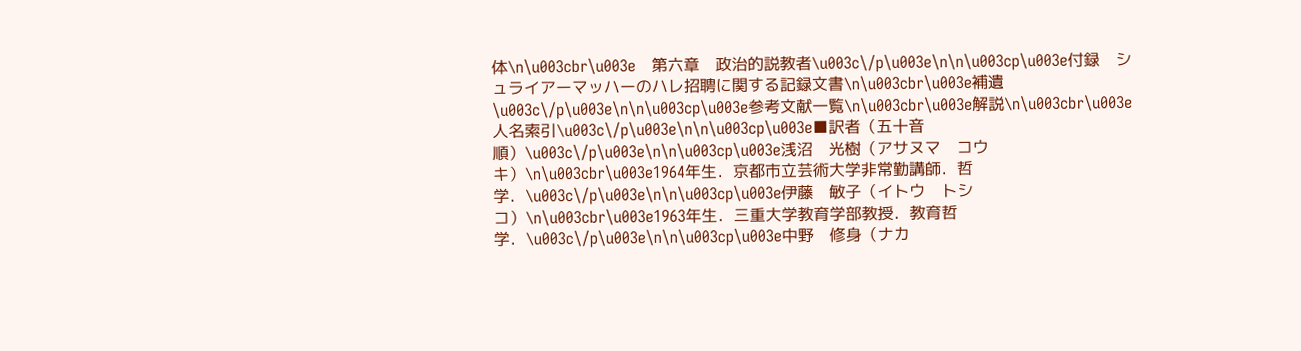体\n\u003cbr\u003e　第六章　政治的説教者\u003c\/p\u003e\n\n\u003cp\u003e付録　シュライアーマッハーのハレ招聘に関する記録文書\n\u003cbr\u003e補遺　\u003c\/p\u003e\n\n\u003cp\u003e参考文献一覧\n\u003cbr\u003e解説\n\u003cbr\u003e人名索引\u003c\/p\u003e\n\n\u003cp\u003e■訳者（五十音順）\u003c\/p\u003e\n\n\u003cp\u003e浅沼　光樹（アサヌマ　コウキ）\n\u003cbr\u003e1964年生．京都市立芸術大学非常勤講師．哲学．\u003c\/p\u003e\n\n\u003cp\u003e伊藤　敏子（イトウ　トシコ）\n\u003cbr\u003e1963年生．三重大学教育学部教授．教育哲学．\u003c\/p\u003e\n\n\u003cp\u003e中野　修身（ナカ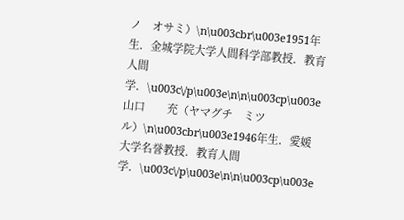ノ　オサミ）\n\u003cbr\u003e1951年生．金城学院大学人間科学部教授．教育人間学．\u003c\/p\u003e\n\n\u003cp\u003e山口　　充（ヤマグチ　ミツル）\n\u003cbr\u003e1946年生．愛媛大学名誉教授．教育人間学．\u003c\/p\u003e\n\n\u003cp\u003e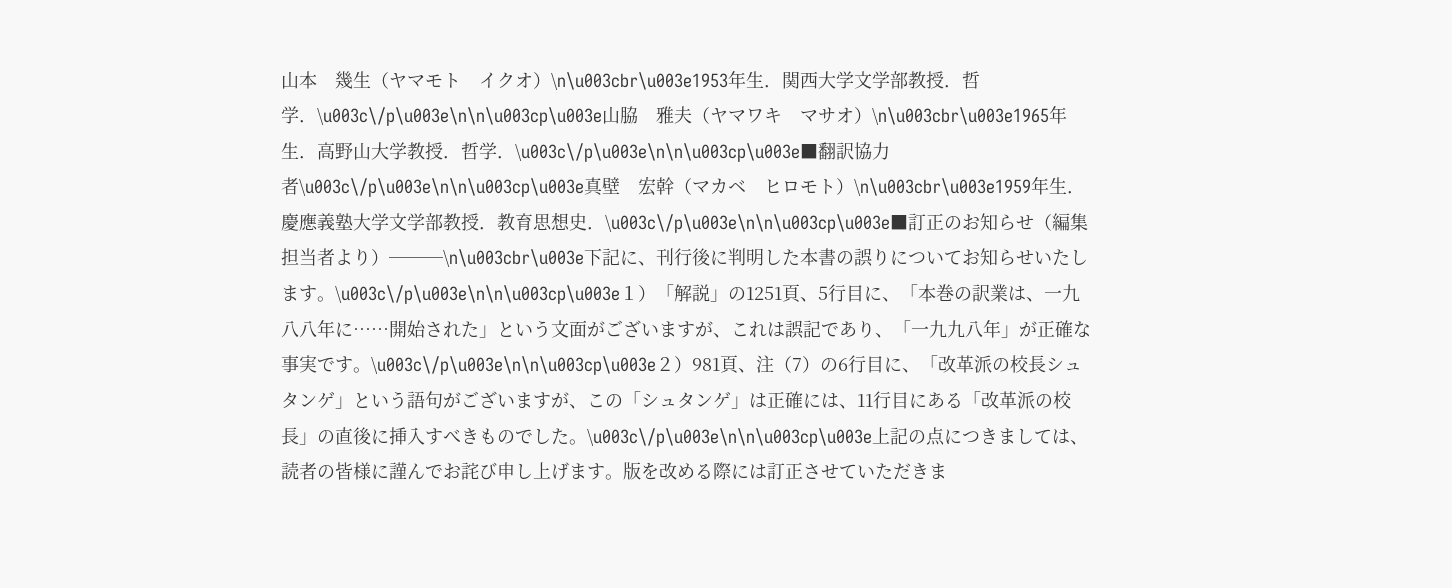山本　幾生（ヤマモト　イクオ）\n\u003cbr\u003e1953年生．関西大学文学部教授．哲学．\u003c\/p\u003e\n\n\u003cp\u003e山脇　雅夫（ヤマワキ　マサオ）\n\u003cbr\u003e1965年生．高野山大学教授．哲学．\u003c\/p\u003e\n\n\u003cp\u003e■翻訳協力者\u003c\/p\u003e\n\n\u003cp\u003e真壁　宏幹（マカベ　ヒロモト）\n\u003cbr\u003e1959年生．慶應義塾大学文学部教授．教育思想史．\u003c\/p\u003e\n\n\u003cp\u003e■訂正のお知らせ（編集担当者より）───\n\u003cbr\u003e下記に、刊行後に判明した本書の誤りについてお知らせいたします。\u003c\/p\u003e\n\n\u003cp\u003e１）「解説」の1251頁、5行目に、「本巻の訳業は、一九八八年に……開始された」という文面がございますが、これは誤記であり、「一九九八年」が正確な事実です。\u003c\/p\u003e\n\n\u003cp\u003e２）981頁、注（7）の6行目に、「改革派の校長シュタンゲ」という語句がございますが、この「シュタンゲ」は正確には、11行目にある「改革派の校長」の直後に挿入すべきものでした。\u003c\/p\u003e\n\n\u003cp\u003e上記の点につきましては、読者の皆様に謹んでお詫び申し上げます。版を改める際には訂正させていただきま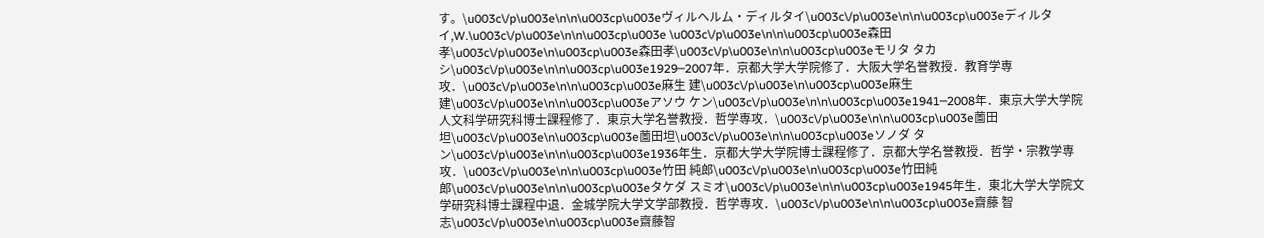す。\u003c\/p\u003e\n\n\u003cp\u003eヴィルヘルム・ディルタイ\u003c\/p\u003e\n\n\u003cp\u003eディルタイ,W.\u003c\/p\u003e\n\n\u003cp\u003e \u003c\/p\u003e\n\n\u003cp\u003e森田 孝\u003c\/p\u003e\n\u003cp\u003e森田孝\u003c\/p\u003e\n\n\u003cp\u003eモリタ タカシ\u003c\/p\u003e\n\n\u003cp\u003e1929─2007年．京都大学大学院修了．大阪大学名誉教授．教育学専攻．\u003c\/p\u003e\n\n\u003cp\u003e麻生 建\u003c\/p\u003e\n\u003cp\u003e麻生建\u003c\/p\u003e\n\n\u003cp\u003eアソウ ケン\u003c\/p\u003e\n\n\u003cp\u003e1941─2008年．東京大学大学院人文科学研究科博士課程修了．東京大学名誉教授．哲学専攻．\u003c\/p\u003e\n\n\u003cp\u003e薗田 坦\u003c\/p\u003e\n\u003cp\u003e薗田坦\u003c\/p\u003e\n\n\u003cp\u003eソノダ タン\u003c\/p\u003e\n\n\u003cp\u003e1936年生．京都大学大学院博士課程修了．京都大学名誉教授．哲学・宗教学専攻．\u003c\/p\u003e\n\n\u003cp\u003e竹田 純郎\u003c\/p\u003e\n\u003cp\u003e竹田純郎\u003c\/p\u003e\n\n\u003cp\u003eタケダ スミオ\u003c\/p\u003e\n\n\u003cp\u003e1945年生．東北大学大学院文学研究科博士課程中退．金城学院大学文学部教授．哲学専攻．\u003c\/p\u003e\n\n\u003cp\u003e齋藤 智志\u003c\/p\u003e\n\u003cp\u003e齋藤智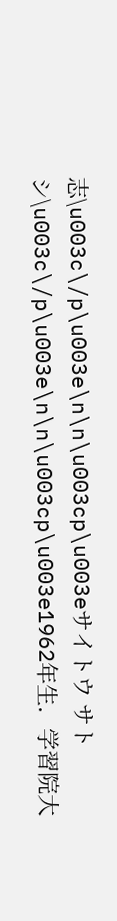志\u003c\/p\u003e\n\n\u003cp\u003eサイトウ サトシ\u003c\/p\u003e\n\n\u003cp\u003e1962年生．学習院大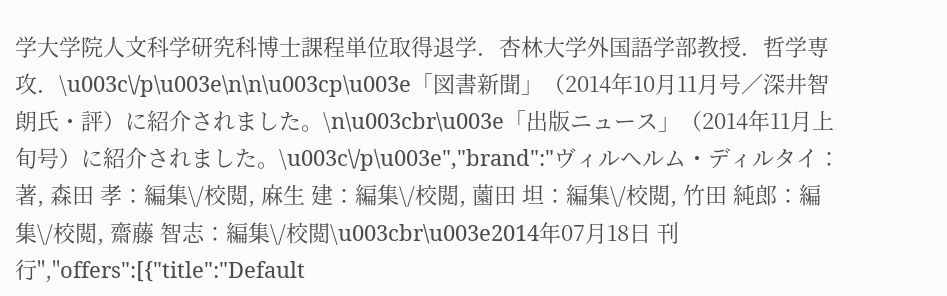学大学院人文科学研究科博士課程単位取得退学．杏林大学外国語学部教授．哲学専攻．\u003c\/p\u003e\n\n\u003cp\u003e「図書新聞」（2014年10月11月号／深井智朗氏・評）に紹介されました。\n\u003cbr\u003e「出版ニュース」（2014年11月上旬号）に紹介されました。\u003c\/p\u003e","brand":"ヴィルヘルム・ディルタイ：著, 森田 孝：編集\/校閲, 麻生 建：編集\/校閲, 薗田 坦：編集\/校閲, 竹田 純郎：編集\/校閲, 齋藤 智志：編集\/校閲\u003cbr\u003e2014年07月18日 刊行","offers":[{"title":"Default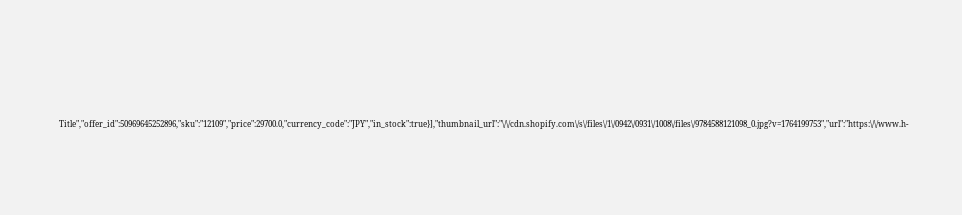Title","offer_id":50969645252896,"sku":"12109","price":29700.0,"currency_code":"JPY","in_stock":true}],"thumbnail_url":"\/\/cdn.shopify.com\/s\/files\/1\/0942\/0931\/1008\/files\/9784588121098_0.jpg?v=1764199753","url":"https:\/\/www.h-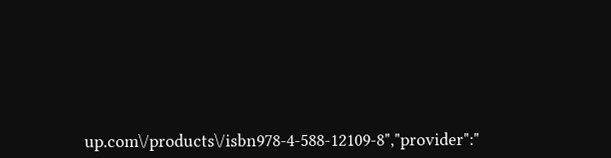up.com\/products\/isbn978-4-588-12109-8","provider":"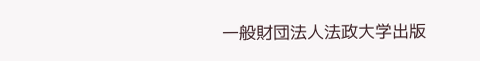一般財団法人法政大学出版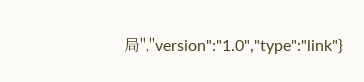局","version":"1.0","type":"link"}